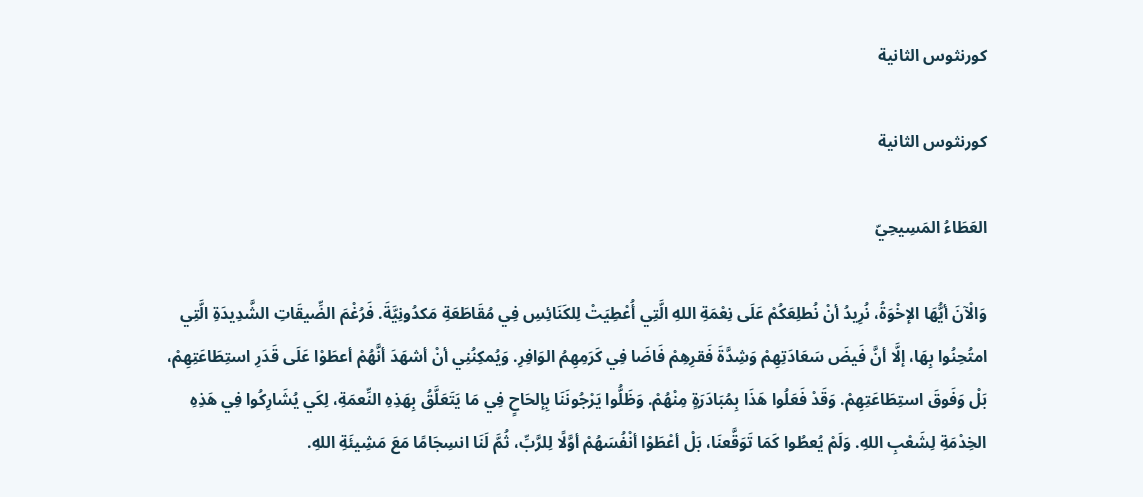كورنثوس الثانية

كورنثوس الثانية

العَطَاءُ المَسِيحِيّ

وَالْآنَ أيُّهَا الإخْوَةُ، نُرِيدُ أنْ نُطلِعَكُمْ عَلَى نِعْمَةِ اللهِ الَّتِي أُعْطِيَتْ لِلكَنَائِسِ فِي مُقَاطَعَةِ مَكدُونِيَّةَ. فَرُغْمَ الضِّيقَاتِ الشَّدِيدَةِ الَّتِي امتُحِنُوا بِهَا، إلَّا أنَّ فَيضَ سَعَادَتِهِمْ وَشِدَّةَ فَقرِهِمْ فَاضَا فِي كَرَمِهِمُ الوَافِرِ. وَيُمكِنُنِي أنْ أشهَدَ أنَّهُمْ أعطَوْا عَلَى قَدَرِ استِطَاعَتِهِمْ، بَلْ وَفَوقَ استِطَاعَتِهِمْ. وَقَدْ فَعَلُوا هَذَا بِمُبَادَرَةٍ مِنْهُمْ. وَظَلُّوا يَرْجُونَنَا بِإلحَاحٍ فِي مَا يَتَعَلَّقُ بِهَذِهِ النِّعمَةِ، لِكَي يُشَارِكُوا فِي هَذِهِ الخِدْمَةِ لِشَعْبِ اللهِ. وَلَمْ يُعطُوا كَمَا تَوَقَّعنَا، بَلْ أعْطَوْا أنْفُسَهُمْ أوَّلًا لِلرَّبِّ، ثُمَّ لَنَا انسِجَامًا مَعَ مَشِيئَةِ اللهِ.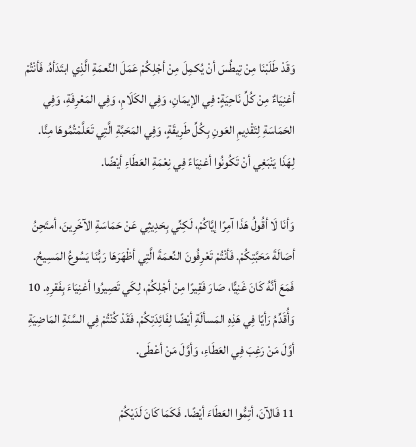وَقَدْ طَلَبْنَا مِنْ تِيطُسَ أنْ يُكمِلَ مِنْ أجْلِكُمْ عَمَلَ النِّعمَةِ الَّذِي ابتَدَأهُ. فَأنْتُمْ أغنِيَاءٌ مِنْ كُلِّ نَاحِيَةٍ: فِي الإيمَانِ، وَفِي الكَلَامِ، وَفِي المَعْرِفَةِ، وَفِي الحَمَاسَةِ لِتَقْدِيمِ العَونِ بِكُلِّ طَرِيقَةٍ، وَفِي المَحَبَّةِ الَّتِي تَعَلَّمْتُمُوهَا مِنَّا. لِهَذَا يَنْبَغِي أنْ تَكُونُوا أغنِيَاءً فِي نِعْمَةِ العَطَاءِ أيْضًا.

وَأنَا لَا أقُولُ هَذَا آمِرًا إيَّاكُمْ، لَكِنِّي بِحَدِيثِي عَنْ حَمَاسَةِ الآخَرِينَ، أمتَحِنُ أصَالَةَ مَحَبَّتِكُمْ. فَأنْتُمْ تَعْرِفُونَ النِّعمَةَ الَّتِي أظْهَرَهَا رَبُّنَا يَسُوعُ المَسِيحُ. فَمَعَ أنَّهُ كَانَ غَنِيًّا، صَارَ فَقِيرًا مِنْ أجْلِكُمْ، لِكَي تَصِيرُوا أغنِيَاءَ بِفَقرِهِ. 10 وَأُقَدِّمُ رَأيًا فِي هَذِهِ المَسألَةِ أيْضًا لِفَائِدَتِكُمْ. فَقَدْ كُنْتُمْ فِي السَّنَةِ المَاضِيَةِ أوَّلَ مَنْ رَغِبَ فِي العَطَاءِ، وَأوَّلَ مَنْ أعْطَى.

11 فَالآنَ، أتِمُّوا العَطَاءَ أيْضًا. فَكَمَا كَانَ لَدَيْكُمْ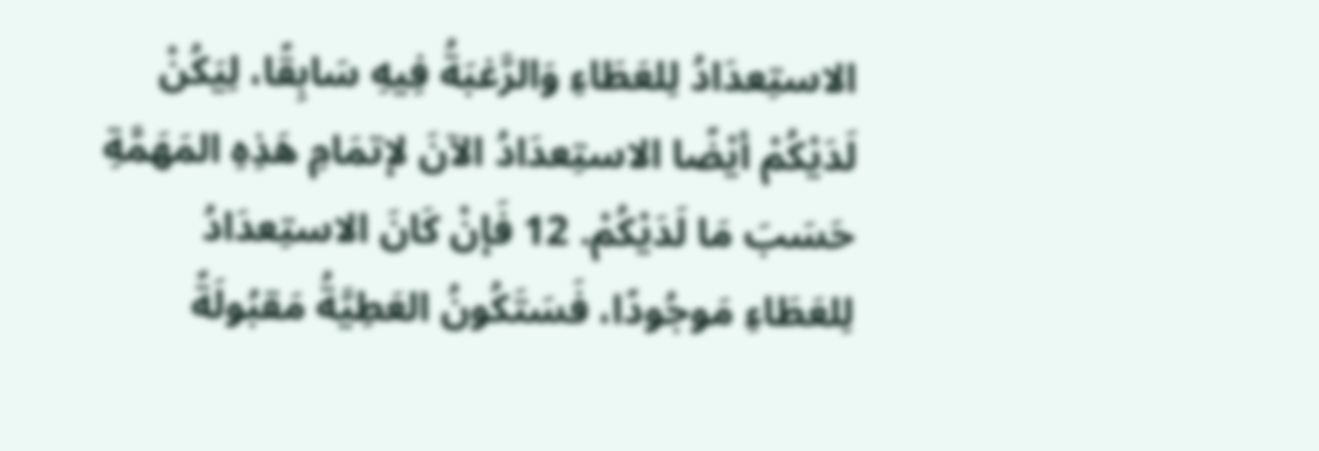الاستِعدَادُ لِلعَطَاءِ وَالرَّغبَةُ فِيهِ سَابِقًا، لِيَكُنْ لَدَيْكُمْ أيْضًا الاستِعدَادُ الآنَ لإتمَامِ هَذِهِ المَهَمَّةِ حَسَبَ مَا لَدَيْكُمْ. 12 فَإنْ كَانَ الاستِعدَادُ لِلعَطَاءِ مَوجُودًا، فَسَتَكُونُ العَطِيَّةُ مَقبُولَةً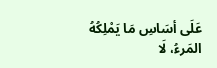عَلَى أسَاسِ مَا يَمْلِكُهُ المَرءُ، لَا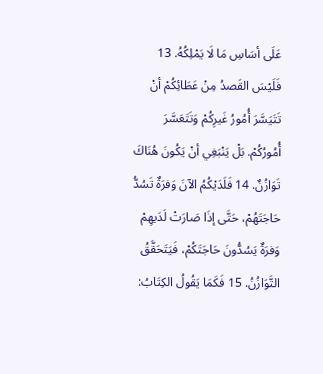عَلَى أسَاسِ مَا لَا يَمْلِكُهُ. 13 فَلَيْسَ القَصدُ مِنْ عَطَائِكُمْ أنْ تَتَيَسَّرَ أُمُورُ غَيرِكُمْ وَتَتَعَسَّرَ أُمُورُكُمْ. بَلْ يَنْبَغِي أنْ يَكُونَ هُنَاكَ تَوَازُنٌ. 14 فَلَدَيْكُمُ الآنَ وَفرَةٌ تَسُدُّ حَاجَتَهُمْ، حَتَّى إذَا صَارَتْ لَدَيهِمْ وَفرَةٌ يَسُدُّونَ حَاجَتَكُمْ، فَيَتَحَقَّقُ التَّوَازُنُ. 15 فَكَمَا يَقُولُ الكِتَابُ: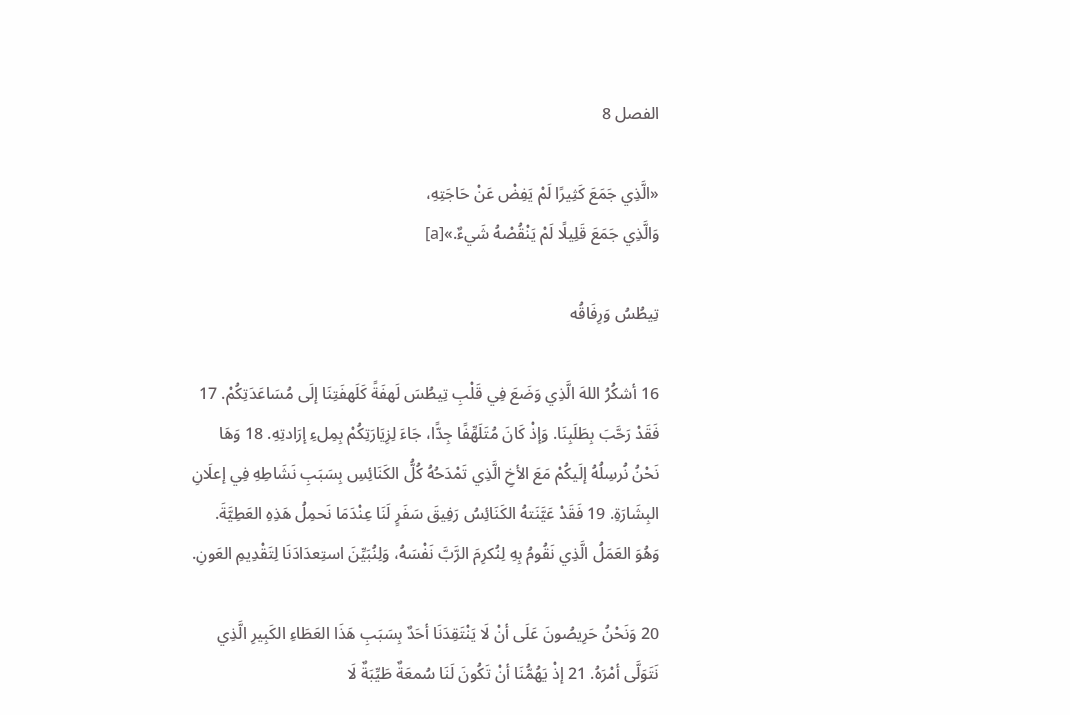الفصل 8

«الَّذِي جَمَعَ كَثِيرًا لَمْ يَفِضْ عَنْ حَاجَتِهِ،
وَالَّذِي جَمَعَ قَلِيلًا لَمْ يَنْقُصْهُ شَيءٌ.»[a]

تِيطُسُ وَرِفَاقُه

16 أشكُرُ اللهَ الَّذِي وَضَعَ فِي قَلْبِ تِيطُسَ لَهفَةً كَلَهفَتِنَا إلَى مُسَاعَدَتِكُمْ. 17 فَقَدْ رَحَّبَ بِطَلَبِنَا. وَإذْ كَانَ مُتَلَهِّفًا جِدًّا، جَاءَ لِزِيَارَتِكُمْ بِمِلءِ إرَادتِهِ. 18 وَهَا نَحْنُ نُرسِلُهُ إلَيكُمْ مَعَ الأخِ الَّذِي تَمْدَحُهُ كُلُّ الكَنَائِسِ بِسَبَبِ نَشَاطِهِ فِي إعلَانِ البِشَارَةِ. 19 فَقَدْ عَيَّنَتهُ الكَنَائِسُ رَفِيقَ سَفَرٍ لَنَا عِنْدَمَا نَحمِلُ هَذِهِ العَطِيَّةَ. وَهُوَ العَمَلُ الَّذِي نَقُومُ بِهِ لِنُكرِمَ الرَّبَّ نَفْسَهُ، وَلِنُبَيِّنَ استِعدَادَنَا لِتَقْدِيمِ العَونِ.

20 وَنَحْنُ حَرِيصُونَ عَلَى أنْ لَا يَنْتَقِدَنَا أحَدٌ بِسَبَبِ هَذَا العَطَاءِ الكَبِيرِ الَّذِي نَتَوَلَّى أمْرَهُ. 21 إذْ يَهُمُّنَا أنْ تَكُونَ لَنَا سُمعَةٌ طَيِّبَةٌ لَا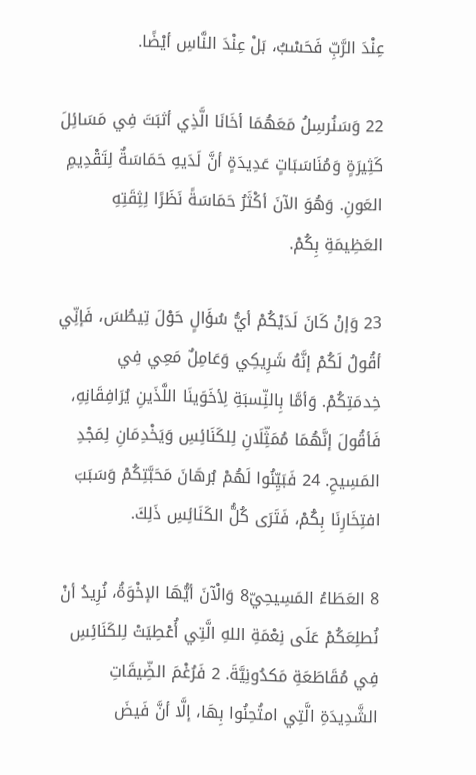عِنْدَ الرَّبِّ فَحَسْبُ، بَلْ عِنْدَ النَّاسِ أيْضًا.

22 وَسَنُرسِلُ مَعَهُمَا أخَانَا الَّذِي أثبَتَ فِي مَسَائِلَ كَثِيرَةٍ وَمُنَاسَبَاتٍ عَدِيدَةٍ أنَّ لَدَيهِ حَمَاسَةٌ لِتَقْدِيمِ العَونِ. وَهُوَ الآنَ أكْثَرُ حَمَاسَةً نَظَرًا لِثِقَتِهِ العَظِيمَةِ بِكُمْ.

23 وَإنْ كَانَ لَدَيْكُمْ أيُّ سُؤَالٍ حَوْلَ تِيطُسَ، فَإنِّي أقُولُ لَكُمْ إنَّهُ شَرِيكِي وَعَامِلٌ مَعِي فِي خِدمَتِكُمْ. وَأمَّا بِالنِّسبَةِ لِأخَوَينَا اللَّذَينِ يُرَافِقَانِهِ، فَأقُولَ إنَّهُمَا مُمَثِّلَانِ لِلكَنَائِسِ وَيَخْدِمَانِ لِمَجْدِ المَسِيحِ. 24 فَبَيِّنُوا لَهُمْ بُرهَانَ مَحَبَّتِكُمْ وَسَبَبَ افتِخَارِنَا بِكُمْ، فَتَرَى كُلُّ الكَنَائِسِ ذَلِكَ.

8 العَطَاءُ المَسِيحِيّ8 وَالْآنَ أيُّهَا الإخْوَةُ، نُرِيدُ أنْ نُطلِعَكُمْ عَلَى نِعْمَةِ اللهِ الَّتِي أُعْطِيَتْ لِلكَنَائِسِ فِي مُقَاطَعَةِ مَكدُونِيَّةَ. 2 فَرُغْمَ الضِّيقَاتِ الشَّدِيدَةِ الَّتِي امتُحِنُوا بِهَا، إلَّا أنَّ فَيضَ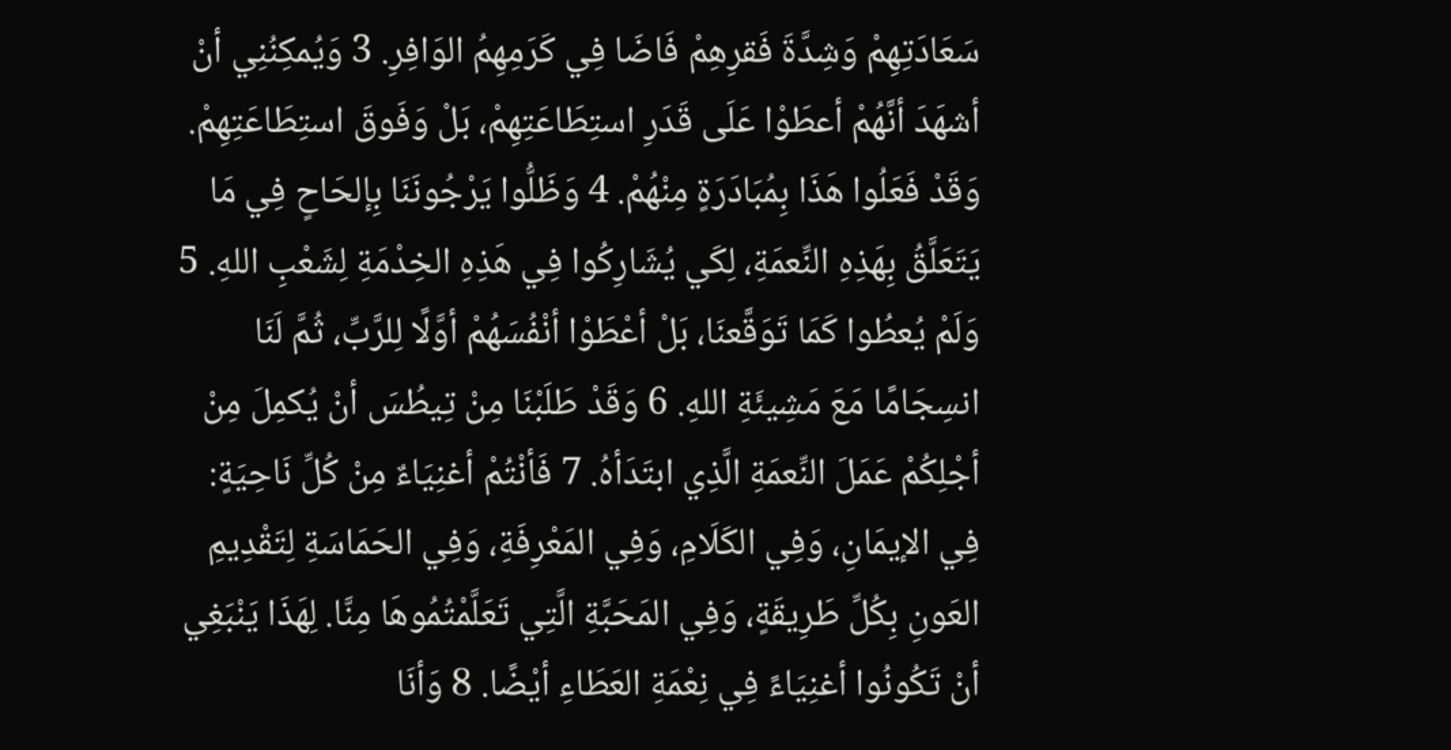سَعَادَتِهِمْ وَشِدَّةَ فَقرِهِمْ فَاضَا فِي كَرَمِهِمُ الوَافِرِ. 3 وَيُمكِنُنِي أنْ أشهَدَ أنَّهُمْ أعطَوْا عَلَى قَدَرِ استِطَاعَتِهِمْ، بَلْ وَفَوقَ استِطَاعَتِهِمْ. وَقَدْ فَعَلُوا هَذَا بِمُبَادَرَةٍ مِنْهُمْ. 4 وَظَلُّوا يَرْجُونَنَا بِإلحَاحٍ فِي مَا يَتَعَلَّقُ بِهَذِهِ النِّعمَةِ، لِكَي يُشَارِكُوا فِي هَذِهِ الخِدْمَةِ لِشَعْبِ اللهِ. 5 وَلَمْ يُعطُوا كَمَا تَوَقَّعنَا، بَلْ أعْطَوْا أنْفُسَهُمْ أوَّلًا لِلرَّبِّ، ثُمَّ لَنَا انسِجَامًا مَعَ مَشِيئَةِ اللهِ. 6 وَقَدْ طَلَبْنَا مِنْ تِيطُسَ أنْ يُكمِلَ مِنْ أجْلِكُمْ عَمَلَ النِّعمَةِ الَّذِي ابتَدَأهُ. 7 فَأنْتُمْ أغنِيَاءٌ مِنْ كُلِّ نَاحِيَةٍ: فِي الإيمَانِ، وَفِي الكَلَامِ، وَفِي المَعْرِفَةِ، وَفِي الحَمَاسَةِ لِتَقْدِيمِ العَونِ بِكُلِّ طَرِيقَةٍ، وَفِي المَحَبَّةِ الَّتِي تَعَلَّمْتُمُوهَا مِنَّا. لِهَذَا يَنْبَغِي أنْ تَكُونُوا أغنِيَاءً فِي نِعْمَةِ العَطَاءِ أيْضًا. 8 وَأنَا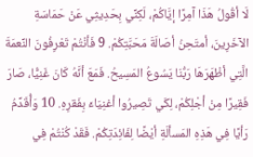لَا أقُولُ هَذَا آمِرًا إيَّاكُمْ، لَكِنِّي بِحَدِيثِي عَنْ حَمَاسَةِ الآخَرِينَ، أمتَحِنُ أصَالَةَ مَحَبَّتِكُمْ. 9 فَأنْتُمْ تَعْرِفُونَ النِّعمَةَ الَّتِي أظْهَرَهَا رَبُّنَا يَسُوعُ المَسِيحُ. فَمَعَ أنَّهُ كَانَ غَنِيًّا، صَارَ فَقِيرًا مِنْ أجْلِكُمْ، لِكَي تَصِيرُوا أغنِيَاءَ بِفَقرِهِ. 10 وَأُقَدِّمُ رَأيًا فِي هَذِهِ المَسألَةِ أيْضًا لِفَائِدَتِكُمْ. فَقَدْ كُنْتُمْ فِي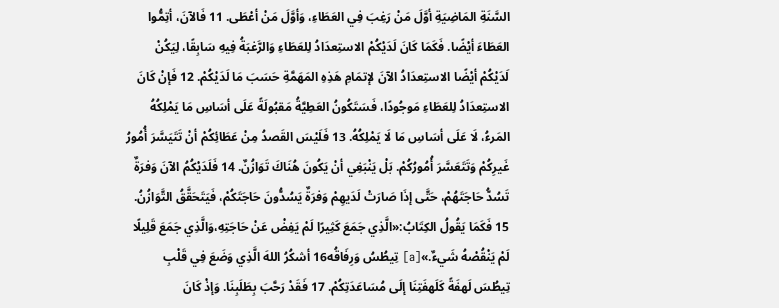السَّنَةِ المَاضِيَةِ أوَّلَ مَنْ رَغِبَ فِي العَطَاءِ، وَأوَّلَ مَنْ أعْطَى. 11 فَالآنَ، أتِمُّوا العَطَاءَ أيْضًا. فَكَمَا كَانَ لَدَيْكُمْ الاستِعدَادُ لِلعَطَاءِ وَالرَّغبَةُ فِيهِ سَابِقًا، لِيَكُنْ لَدَيْكُمْ أيْضًا الاستِعدَادُ الآنَ لإتمَامِ هَذِهِ المَهَمَّةِ حَسَبَ مَا لَدَيْكُمْ. 12 فَإنْ كَانَ الاستِعدَادُ لِلعَطَاءِ مَوجُودًا، فَسَتَكُونُ العَطِيَّةُ مَقبُولَةً عَلَى أسَاسِ مَا يَمْلِكُهُ المَرءُ، لَا عَلَى أسَاسِ مَا لَا يَمْلِكُهُ. 13 فَلَيْسَ القَصدُ مِنْ عَطَائِكُمْ أنْ تَتَيَسَّرَ أُمُورُ غَيرِكُمْ وَتَتَعَسَّرَ أُمُورُكُمْ. بَلْ يَنْبَغِي أنْ يَكُونَ هُنَاكَ تَوَازُنٌ. 14 فَلَدَيْكُمُ الآنَ وَفرَةٌ تَسُدُّ حَاجَتَهُمْ، حَتَّى إذَا صَارَتْ لَدَيهِمْ وَفرَةٌ يَسُدُّونَ حَاجَتَكُمْ، فَيَتَحَقَّقُ التَّوَازُنُ. 15 فَكَمَا يَقُولُ الكِتَابُ:«الَّذِي جَمَعَ كَثِيرًا لَمْ يَفِضْ عَنْ حَاجَتِهِ،وَالَّذِي جَمَعَ قَلِيلًا لَمْ يَنْقُصْهُ شَيءٌ.»[a] تِيطُسُ وَرِفَاقُه16 أشكُرُ اللهَ الَّذِي وَضَعَ فِي قَلْبِ تِيطُسَ لَهفَةً كَلَهفَتِنَا إلَى مُسَاعَدَتِكُمْ. 17 فَقَدْ رَحَّبَ بِطَلَبِنَا. وَإذْ كَانَ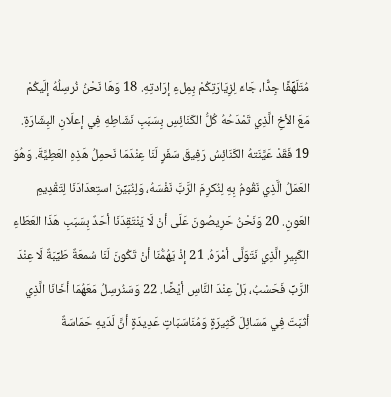مُتَلَهِّفًا جِدًّا، جَاءَ لِزِيَارَتِكُمْ بِمِلءِ إرَادتِهِ. 18 وَهَا نَحْنُ نُرسِلُهُ إلَيكُمْ مَعَ الأخِ الَّذِي تَمْدَحُهُ كُلُّ الكَنَائِسِ بِسَبَبِ نَشَاطِهِ فِي إعلَانِ البِشَارَةِ. 19 فَقَدْ عَيَّنَتهُ الكَنَائِسُ رَفِيقَ سَفَرٍ لَنَا عِنْدَمَا نَحمِلُ هَذِهِ العَطِيَّةَ. وَهُوَ العَمَلُ الَّذِي نَقُومُ بِهِ لِنُكرِمَ الرَّبَّ نَفْسَهُ، وَلِنُبَيِّنَ استِعدَادَنَا لِتَقْدِيمِ العَونِ. 20 وَنَحْنُ حَرِيصُونَ عَلَى أنْ لَا يَنْتَقِدَنَا أحَدٌ بِسَبَبِ هَذَا العَطَاءِ الكَبِيرِ الَّذِي نَتَوَلَّى أمْرَهُ. 21 إذْ يَهُمُّنَا أنْ تَكُونَ لَنَا سُمعَةٌ طَيِّبَةٌ لَا عِنْدَ الرَّبِّ فَحَسْبُ، بَلْ عِنْدَ النَّاسِ أيْضًا. 22 وَسَنُرسِلُ مَعَهُمَا أخَانَا الَّذِي أثبَتَ فِي مَسَائِلَ كَثِيرَةٍ وَمُنَاسَبَاتٍ عَدِيدَةٍ أنَّ لَدَيهِ حَمَاسَةٌ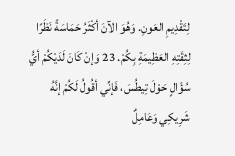لِتَقْدِيمِ العَونِ. وَهُوَ الآنَ أكْثَرُ حَمَاسَةً نَظَرًا لِثِقَتِهِ العَظِيمَةِ بِكُمْ. 23 وَإنْ كَانَ لَدَيْكُمْ أيُّ سُؤَالٍ حَوْلَ تِيطُسَ، فَإنِّي أقُولُ لَكُمْ إنَّهُ شَرِيكِي وَعَامِلٌ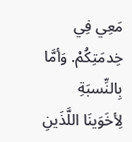مَعِي فِي خِدمَتِكُمْ. وَأمَّا بِالنِّسبَةِ لِأخَوَينَا اللَّذَينِ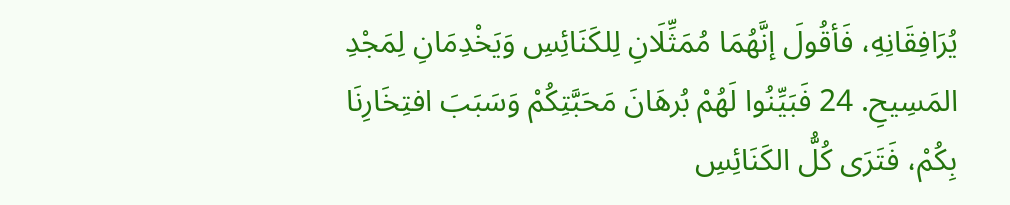يُرَافِقَانِهِ، فَأقُولَ إنَّهُمَا مُمَثِّلَانِ لِلكَنَائِسِ وَيَخْدِمَانِ لِمَجْدِ المَسِيحِ. 24 فَبَيِّنُوا لَهُمْ بُرهَانَ مَحَبَّتِكُمْ وَسَبَبَ افتِخَارِنَا بِكُمْ، فَتَرَى كُلُّ الكَنَائِسِ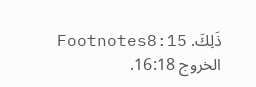ذَلِكَ. Footnotes8:15 الخروج 16:18.